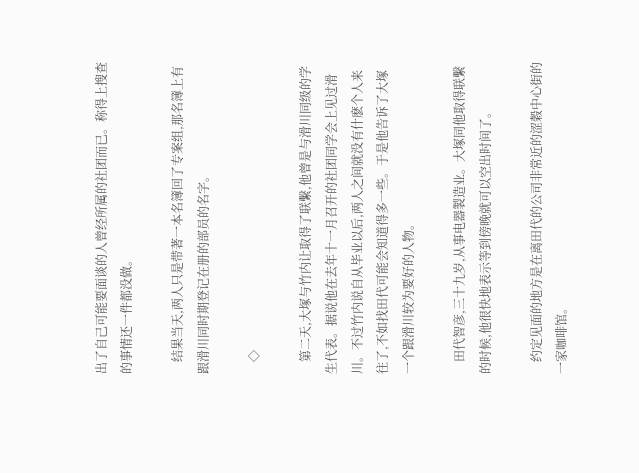出了自己可能要面谈的人曾经所属的社团而已。称得上搜查的事情还一件都没做。

    结果当天,两人只是带著一本名簿回了专案组,那名簿上有跟滑川同时期登记在册的部员的名字。

    ◇

    第二天,大塚与竹内让取得了联繫,他曾是与滑川同级的学生代表。据说他在去年十一月召开的社团同学会上见过滑川。不过竹内说自从毕业以后,两人之间就没有什麽个人来往了,不如找田代可能会知道得多一些。于是他告诉了大塚一个跟滑川较为要好的人物。

    田代智彦,三十九岁,从事电器製造业。大塚同他取得联繫的时候,他很快地表示等到傍晚就可以空出时间了。

    约定见面的地方是在离田代的公司非常近的涩穀中心街的一家咖啡馆。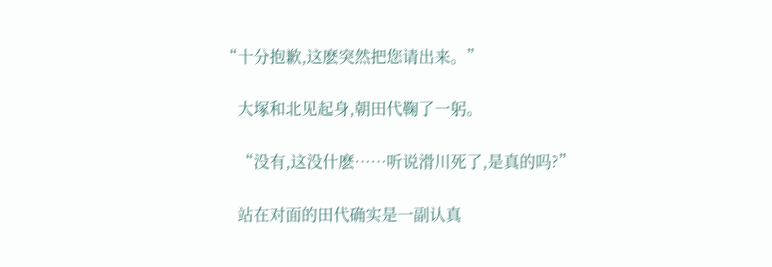“十分抱歉,这麽突然把您请出来。”

    大塚和北见起身,朝田代鞠了一躬。

    “没有,这没什麽……听说滑川死了,是真的吗?”

    站在对面的田代确实是一副认真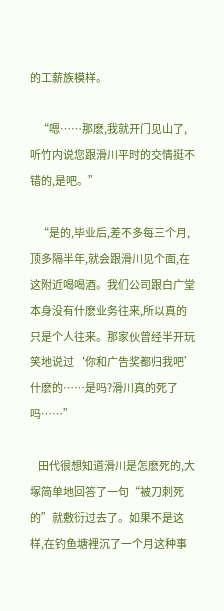的工薪族模样。

    “嗯……那麽,我就开门见山了,听竹内说您跟滑川平时的交情挺不错的,是吧。”

    “是的,毕业后,差不多每三个月,顶多隔半年,就会跟滑川见个面,在这附近喝喝酒。我们公司跟白广堂本身没有什麽业务往来,所以真的只是个人往来。那家伙曾经半开玩笑地说过‘你和广告奖都归我吧’什麽的……是吗?滑川真的死了吗……”

    田代很想知道滑川是怎麽死的,大塚简单地回答了一句“被刀刺死的”就敷衍过去了。如果不是这样,在钓鱼塘裡沉了一个月这种事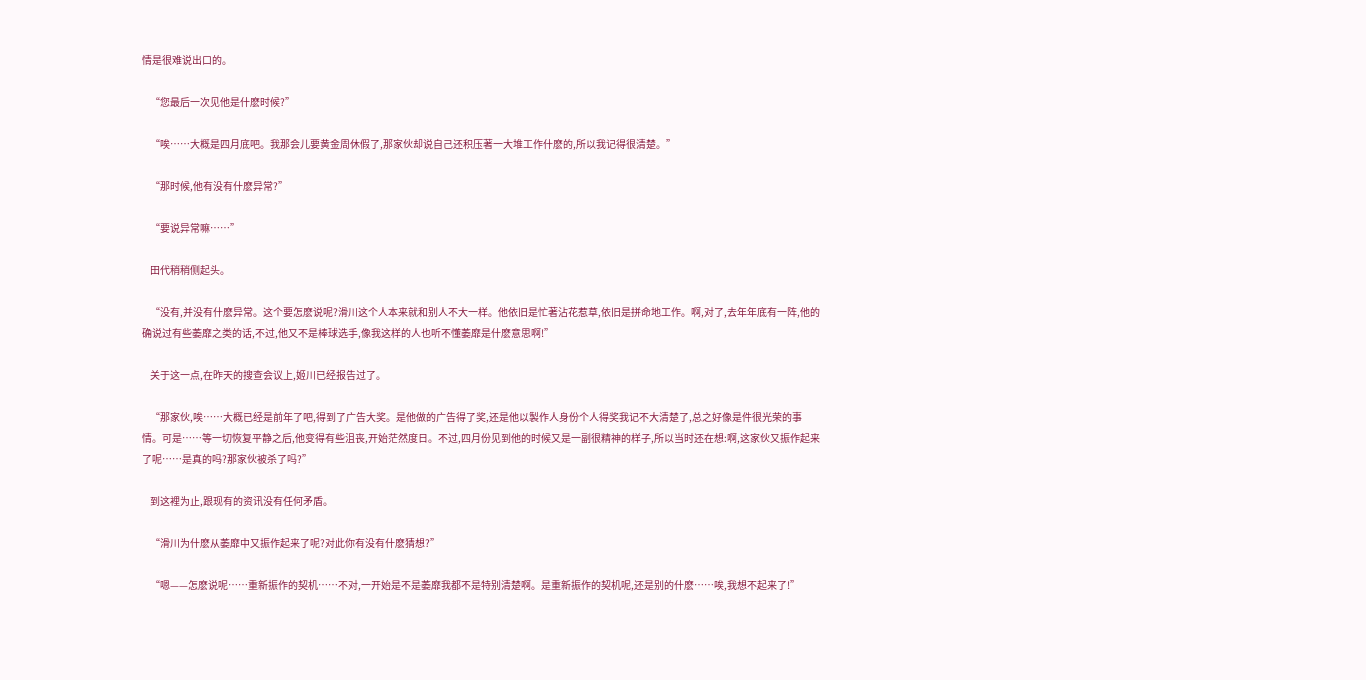情是很难说出口的。

    “您最后一次见他是什麽时候?”

    “唉……大概是四月底吧。我那会儿要黄金周休假了,那家伙却说自己还积压著一大堆工作什麽的,所以我记得很清楚。”

    “那时候,他有没有什麽异常?”

    “要说异常嘛……”

    田代稍稍侧起头。

    “没有,并没有什麽异常。这个要怎麽说呢?滑川这个人本来就和别人不大一样。他依旧是忙著沾花惹草,依旧是拼命地工作。啊,对了,去年年底有一阵,他的确说过有些萎靡之类的话,不过,他又不是棒球选手,像我这样的人也听不懂萎靡是什麽意思啊!”

    关于这一点,在昨天的搜查会议上,姬川已经报告过了。

    “那家伙,唉……大概已经是前年了吧,得到了广告大奖。是他做的广告得了奖,还是他以製作人身份个人得奖我记不大清楚了,总之好像是件很光荣的事情。可是……等一切恢复平静之后,他变得有些沮丧,开始茫然度日。不过,四月份见到他的时候又是一副很精神的样子,所以当时还在想:啊,这家伙又振作起来了呢……是真的吗?那家伙被杀了吗?”

    到这裡为止,跟现有的资讯没有任何矛盾。

    “滑川为什麽从萎靡中又振作起来了呢?对此你有没有什麽猜想?”

    “嗯——怎麽说呢……重新振作的契机……不对,一开始是不是萎靡我都不是特别清楚啊。是重新振作的契机呢,还是别的什麽……唉,我想不起来了!”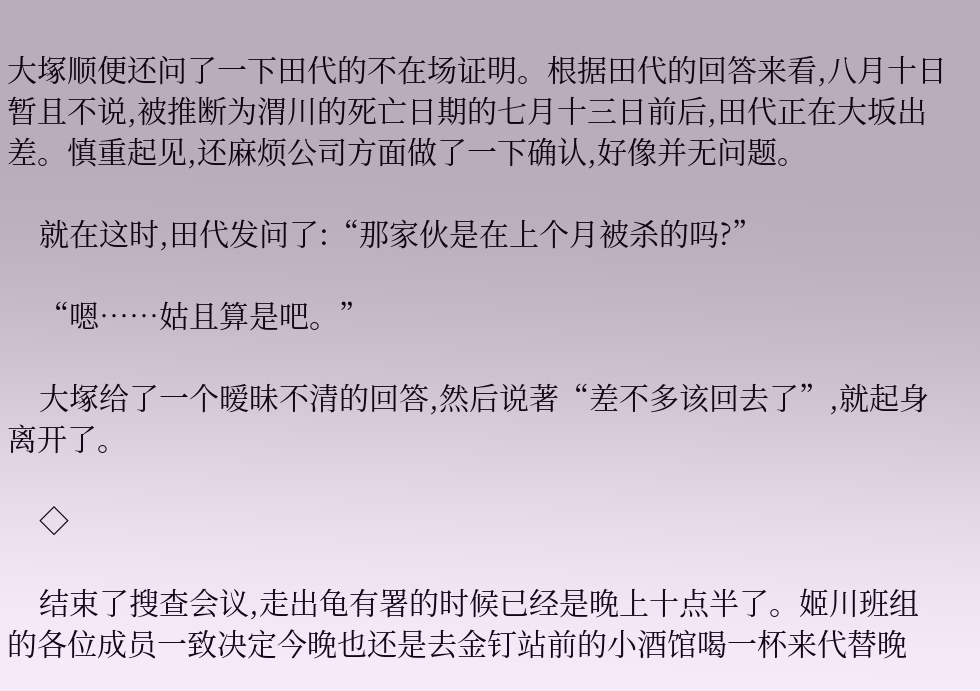大塚顺便还问了一下田代的不在场证明。根据田代的回答来看,八月十日暂且不说,被推断为渭川的死亡日期的七月十三日前后,田代正在大坂出差。慎重起见,还麻烦公司方面做了一下确认,好像并无问题。

    就在这时,田代发问了:“那家伙是在上个月被杀的吗?”

    “嗯……姑且算是吧。”

    大塚给了一个暧昧不清的回答,然后说著“差不多该回去了”,就起身离开了。

    ◇

    结束了搜查会议,走出龟有署的时候已经是晚上十点半了。姬川班组的各位成员一致决定今晚也还是去金钉站前的小酒馆喝一杯来代替晚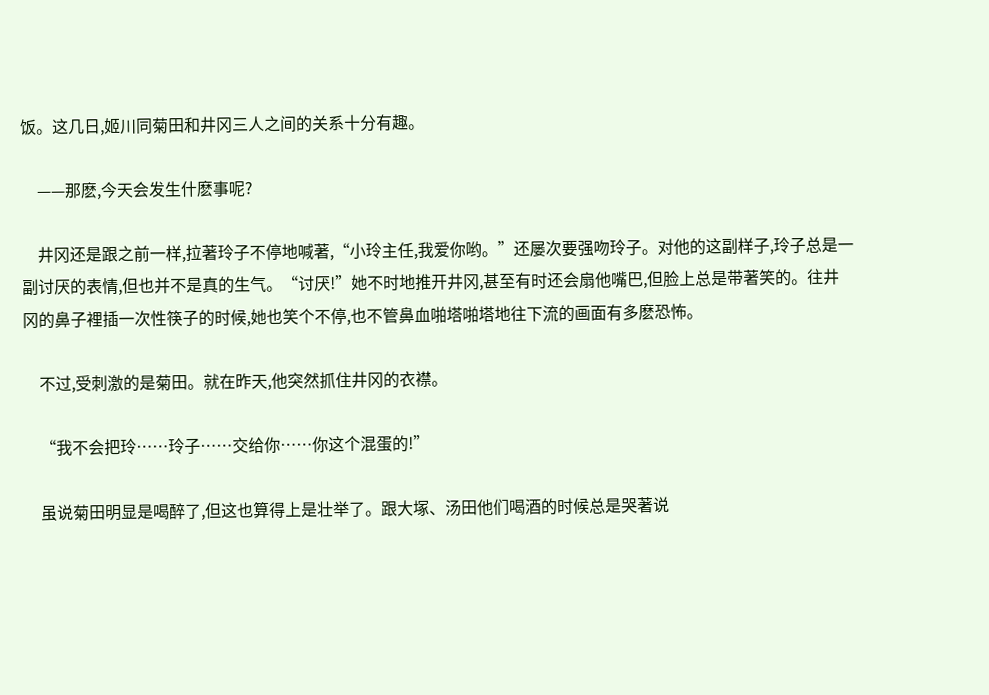饭。这几日,姬川同菊田和井冈三人之间的关系十分有趣。

    ——那麽,今天会发生什麽事呢?

    井冈还是跟之前一样,拉著玲子不停地喊著,“小玲主任,我爱你哟。”还屡次要强吻玲子。对他的这副样子,玲子总是一副讨厌的表情,但也并不是真的生气。“讨厌!”她不时地推开井冈,甚至有时还会扇他嘴巴,但脸上总是带著笑的。往井冈的鼻子裡插一次性筷子的时候,她也笑个不停,也不管鼻血啪塔啪塔地往下流的画面有多麽恐怖。

    不过,受刺激的是菊田。就在昨天,他突然抓住井冈的衣襟。

    “我不会把玲……玲子……交给你……你这个混蛋的!”

    虽说菊田明显是喝醉了,但这也算得上是壮举了。跟大塚、汤田他们喝酒的时候总是哭著说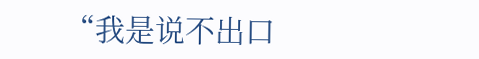“我是说不出口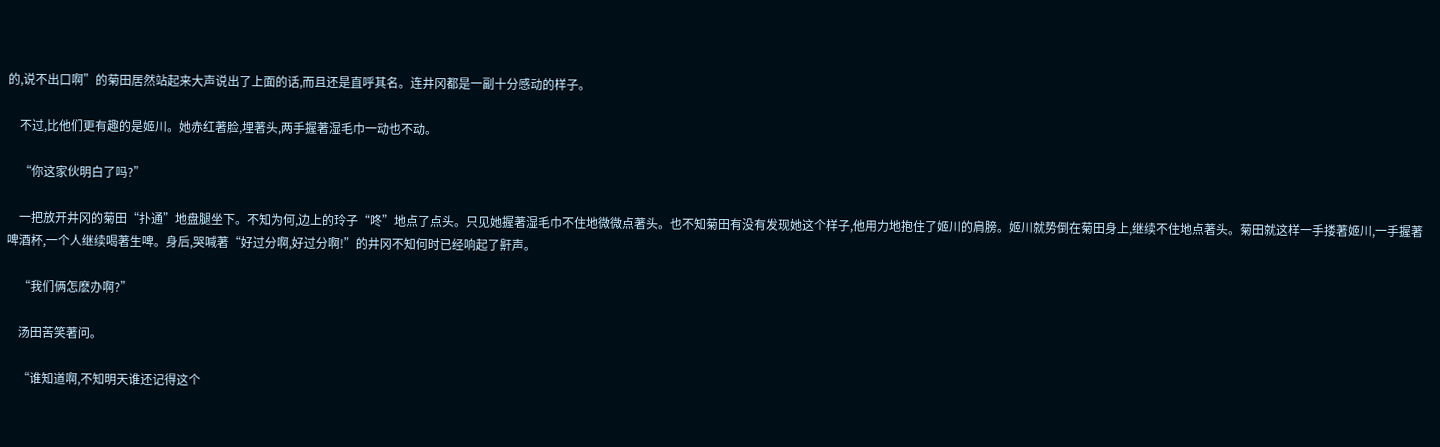的,说不出口啊”的菊田居然站起来大声说出了上面的话,而且还是直呼其名。连井冈都是一副十分感动的样子。

    不过,比他们更有趣的是姬川。她赤红著脸,埋著头,两手握著湿毛巾一动也不动。

    “你这家伙明白了吗?”

    一把放开井冈的菊田“扑通”地盘腿坐下。不知为何,边上的玲子“咚”地点了点头。只见她握著湿毛巾不住地微微点著头。也不知菊田有没有发现她这个样子,他用力地抱住了姬川的肩膀。姬川就势倒在菊田身上,继续不住地点著头。菊田就这样一手搂著姬川,一手握著啤酒杯,一个人继续喝著生啤。身后,哭喊著“好过分啊,好过分啊!”的井冈不知何时已经响起了鼾声。

    “我们俩怎麽办啊?”

    汤田苦笑著问。

    “谁知道啊,不知明天谁还记得这个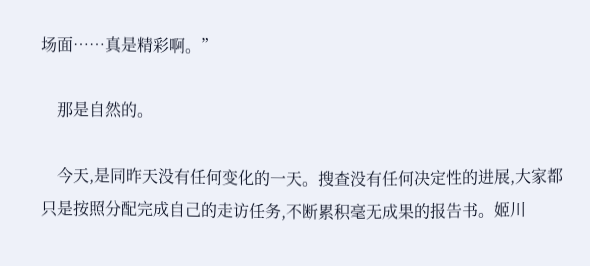场面……真是精彩啊。”

    那是自然的。

    今天,是同昨天没有任何变化的一天。搜查没有任何决定性的进展,大家都只是按照分配完成自己的走访任务,不断累积毫无成果的报告书。姬川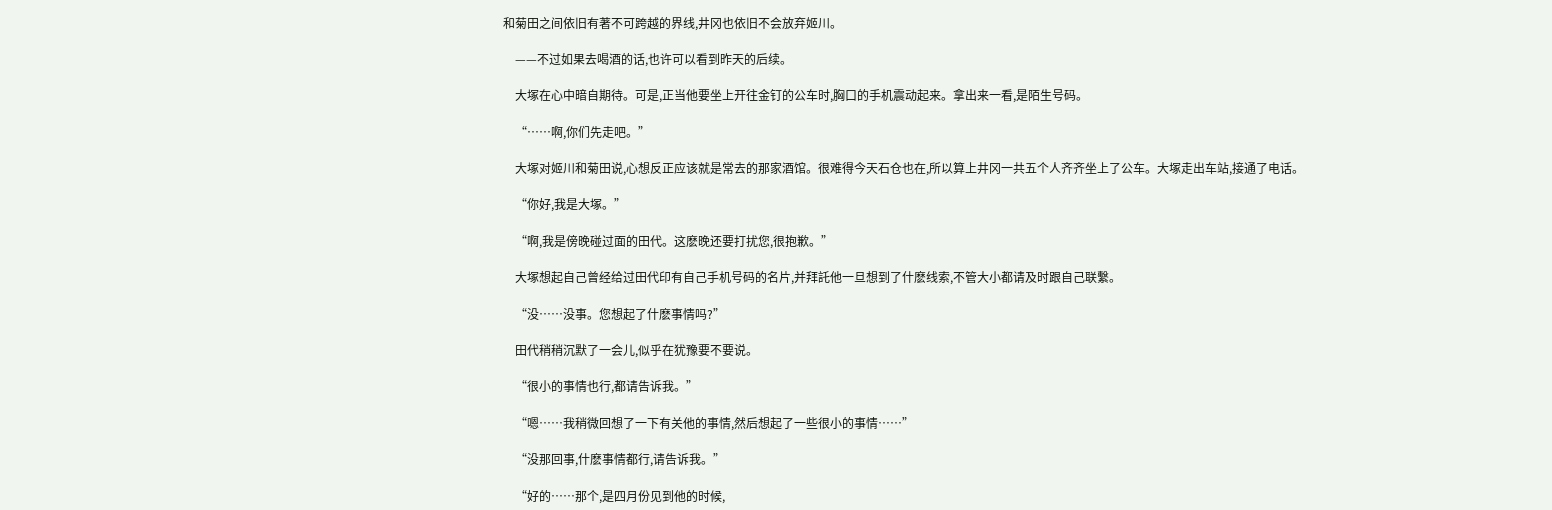和菊田之间依旧有著不可跨越的界线,井冈也依旧不会放弃姬川。

    ——不过如果去喝酒的话,也许可以看到昨天的后续。

    大塚在心中暗自期待。可是,正当他要坐上开往金钉的公车时,胸口的手机震动起来。拿出来一看,是陌生号码。

    “……啊,你们先走吧。”

    大塚对姬川和菊田说,心想反正应该就是常去的那家酒馆。很难得今天石仓也在,所以算上井冈一共五个人齐齐坐上了公车。大塚走出车站,接通了电话。

    “你好,我是大塚。”

    “啊,我是傍晚碰过面的田代。这麽晚还要打扰您,很抱歉。”

    大塚想起自己曾经给过田代印有自己手机号码的名片,并拜託他一旦想到了什麽线索,不管大小都请及时跟自己联繫。

    “没……没事。您想起了什麽事情吗?”

    田代稍稍沉默了一会儿,似乎在犹豫要不要说。

    “很小的事情也行,都请告诉我。”

    “嗯……我稍微回想了一下有关他的事情,然后想起了一些很小的事情……”

    “没那回事,什麽事情都行,请告诉我。”

    “好的……那个,是四月份见到他的时候,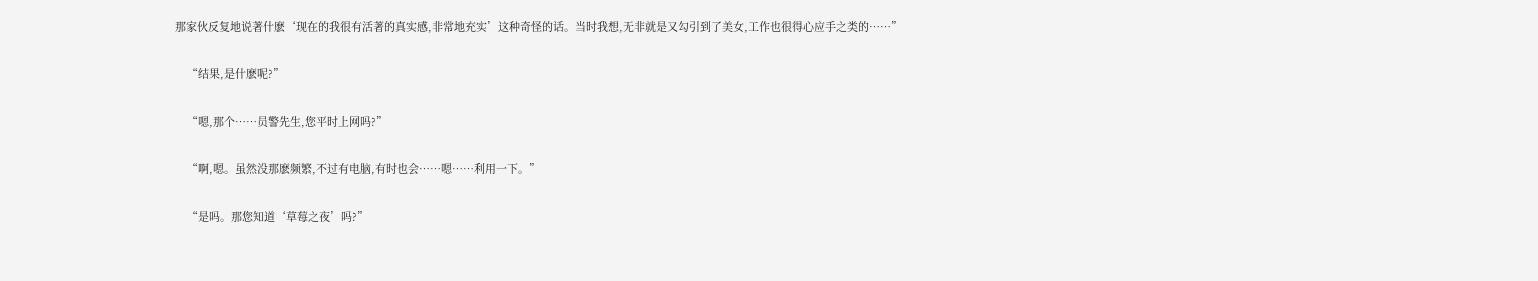那家伙反复地说著什麽‘现在的我很有活著的真实感,非常地充实’这种奇怪的话。当时我想,无非就是又勾引到了美女,工作也很得心应手之类的……”

    “结果,是什麽呢?”

    “嗯,那个……员警先生,您平时上网吗?”

    “啊,嗯。虽然没那麽频繁,不过有电脑,有时也会……嗯……利用一下。”

    “是吗。那您知道‘草莓之夜’吗?”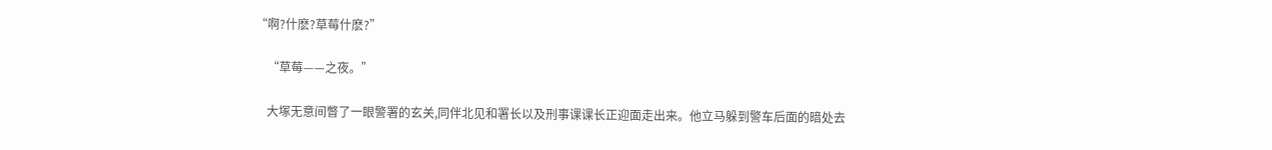“啊?什麽?草莓什麽?”

    “草莓——之夜。”

    大塚无意间瞥了一眼警署的玄关,同伴北见和署长以及刑事课课长正迎面走出来。他立马躲到警车后面的暗处去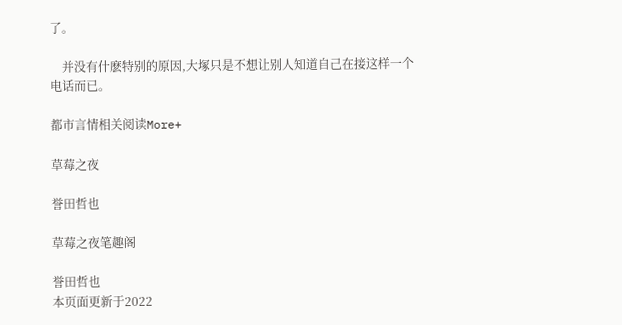了。

    并没有什麽特别的原因,大塚只是不想让别人知道自己在接这样一个电话而已。

都市言情相关阅读More+

草莓之夜

誉田哲也

草莓之夜笔趣阁

誉田哲也
本页面更新于2022